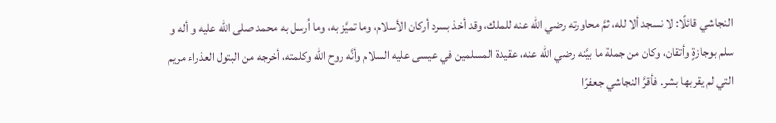النجاشي قائلًا: لا نسجد ألا لله، ثمَّ محاورته رضي الله عنه للملك، وقد أخذ بسرد أركان الأسلام، وما تميَّز به، وما اُرسل به محمد صلى الله عليه و أله و سلم بوجازةٍ وأتقان، وكان من جملة ما بيَّنه رضي الله عنه، عقيدة المسلمين في عيسى عليه السلام وأنَّه روح الله وكلمته، أخرجه من البتول العذراء مريم التي لم يقربها بشر. فأقرَّ النجاشي جعفرًا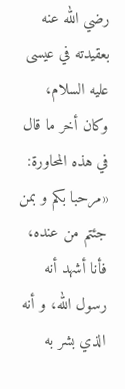رضي الله عنه بعقيدته في عيسى عليه السلام، وكان أخر ما قال في هذه المحاورة: «مرحبا بكم و بمن جئتم من عنده، فأنا أشهد أنه رسول الله، و أنه الذي بشر به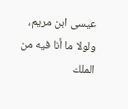عيسى ابن مريم، ولولا ما أنا فيه من الملك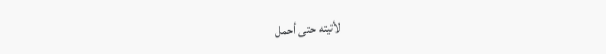لأتيته حتى أحمل